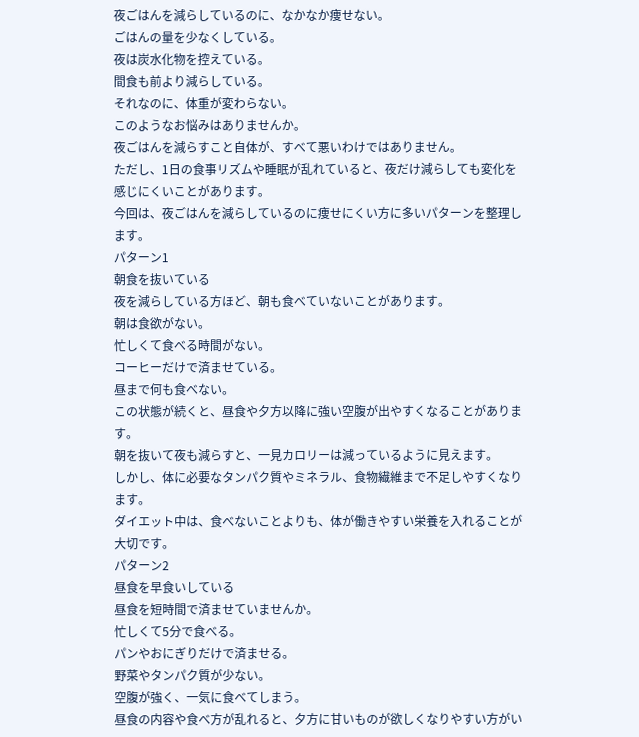夜ごはんを減らしているのに、なかなか痩せない。
ごはんの量を少なくしている。
夜は炭水化物を控えている。
間食も前より減らしている。
それなのに、体重が変わらない。
このようなお悩みはありませんか。
夜ごはんを減らすこと自体が、すべて悪いわけではありません。
ただし、1日の食事リズムや睡眠が乱れていると、夜だけ減らしても変化を感じにくいことがあります。
今回は、夜ごはんを減らしているのに痩せにくい方に多いパターンを整理します。
パターン1
朝食を抜いている
夜を減らしている方ほど、朝も食べていないことがあります。
朝は食欲がない。
忙しくて食べる時間がない。
コーヒーだけで済ませている。
昼まで何も食べない。
この状態が続くと、昼食や夕方以降に強い空腹が出やすくなることがあります。
朝を抜いて夜も減らすと、一見カロリーは減っているように見えます。
しかし、体に必要なタンパク質やミネラル、食物繊維まで不足しやすくなります。
ダイエット中は、食べないことよりも、体が働きやすい栄養を入れることが大切です。
パターン2
昼食を早食いしている
昼食を短時間で済ませていませんか。
忙しくて5分で食べる。
パンやおにぎりだけで済ませる。
野菜やタンパク質が少ない。
空腹が強く、一気に食べてしまう。
昼食の内容や食べ方が乱れると、夕方に甘いものが欲しくなりやすい方がい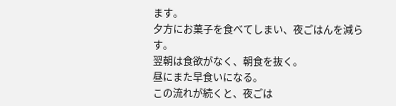ます。
夕方にお菓子を食べてしまい、夜ごはんを減らす。
翌朝は食欲がなく、朝食を抜く。
昼にまた早食いになる。
この流れが続くと、夜ごは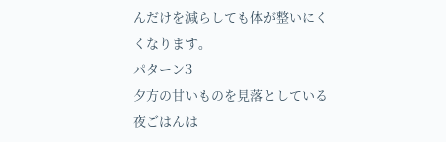んだけを減らしても体が整いにくくなります。
パターン3
夕方の甘いものを見落としている
夜ごはんは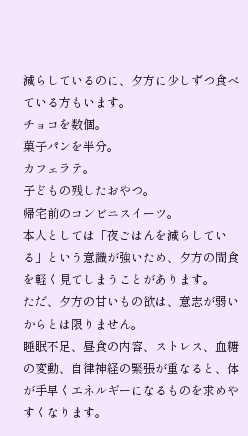減らしているのに、夕方に少しずつ食べている方もいます。
チョコを数個。
菓子パンを半分。
カフェラテ。
子どもの残したおやつ。
帰宅前のコンビニスイーツ。
本人としては「夜ごはんを減らしている」という意識が強いため、夕方の間食を軽く見てしまうことがあります。
ただ、夕方の甘いもの欲は、意志が弱いからとは限りません。
睡眠不足、昼食の内容、ストレス、血糖の変動、自律神経の緊張が重なると、体が手早くエネルギーになるものを求めやすくなります。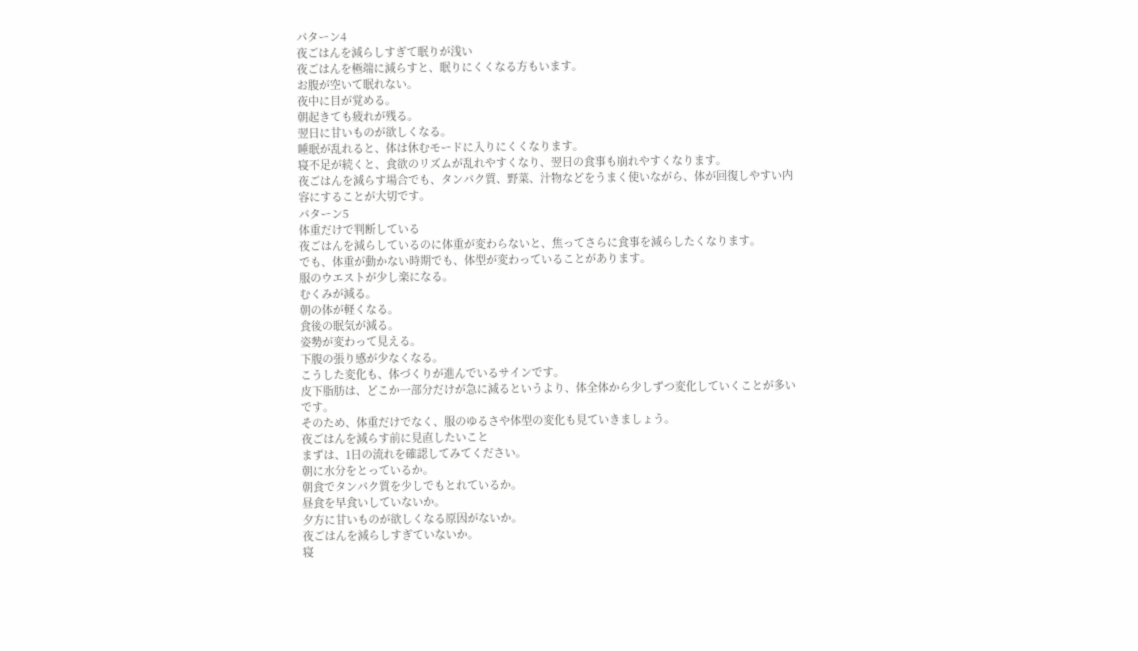パターン4
夜ごはんを減らしすぎて眠りが浅い
夜ごはんを極端に減らすと、眠りにくくなる方もいます。
お腹が空いて眠れない。
夜中に目が覚める。
朝起きても疲れが残る。
翌日に甘いものが欲しくなる。
睡眠が乱れると、体は休むモードに入りにくくなります。
寝不足が続くと、食欲のリズムが乱れやすくなり、翌日の食事も崩れやすくなります。
夜ごはんを減らす場合でも、タンパク質、野菜、汁物などをうまく使いながら、体が回復しやすい内容にすることが大切です。
パターン5
体重だけで判断している
夜ごはんを減らしているのに体重が変わらないと、焦ってさらに食事を減らしたくなります。
でも、体重が動かない時期でも、体型が変わっていることがあります。
服のウエストが少し楽になる。
むくみが減る。
朝の体が軽くなる。
食後の眠気が減る。
姿勢が変わって見える。
下腹の張り感が少なくなる。
こうした変化も、体づくりが進んでいるサインです。
皮下脂肪は、どこか一部分だけが急に減るというより、体全体から少しずつ変化していくことが多いです。
そのため、体重だけでなく、服のゆるさや体型の変化も見ていきましょう。
夜ごはんを減らす前に見直したいこと
まずは、1日の流れを確認してみてください。
朝に水分をとっているか。
朝食でタンパク質を少しでもとれているか。
昼食を早食いしていないか。
夕方に甘いものが欲しくなる原因がないか。
夜ごはんを減らしすぎていないか。
寝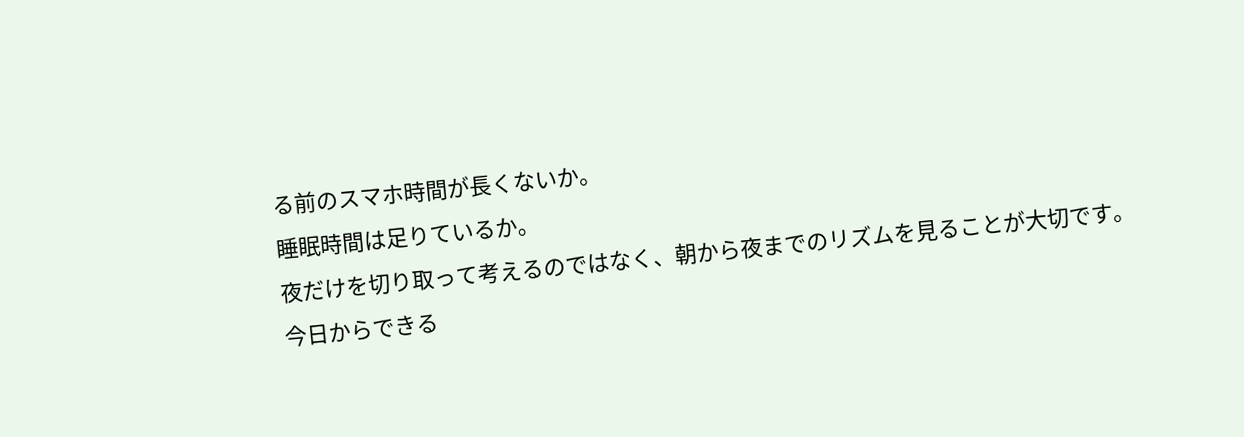る前のスマホ時間が長くないか。
睡眠時間は足りているか。
夜だけを切り取って考えるのではなく、朝から夜までのリズムを見ることが大切です。
今日からできる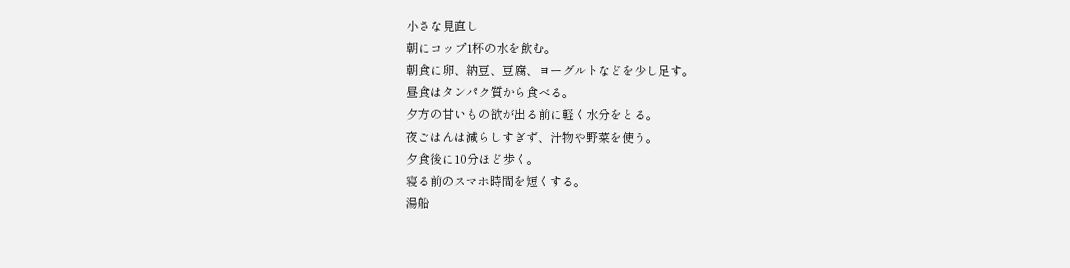小さな見直し
朝にコップ1杯の水を飲む。
朝食に卵、納豆、豆腐、ヨーグルトなどを少し足す。
昼食はタンパク質から食べる。
夕方の甘いもの欲が出る前に軽く水分をとる。
夜ごはんは減らしすぎず、汁物や野菜を使う。
夕食後に10分ほど歩く。
寝る前のスマホ時間を短くする。
湯船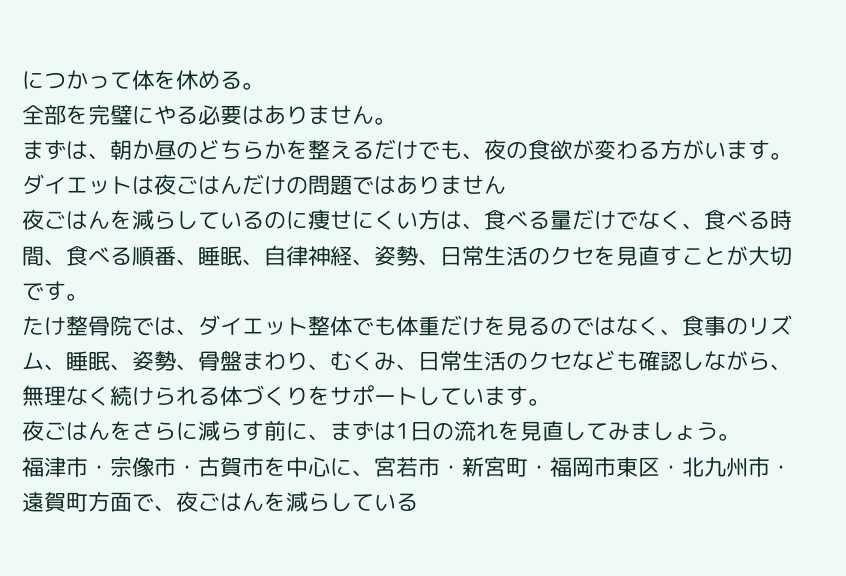につかって体を休める。
全部を完璧にやる必要はありません。
まずは、朝か昼のどちらかを整えるだけでも、夜の食欲が変わる方がいます。
ダイエットは夜ごはんだけの問題ではありません
夜ごはんを減らしているのに痩せにくい方は、食べる量だけでなく、食べる時間、食べる順番、睡眠、自律神経、姿勢、日常生活のクセを見直すことが大切です。
たけ整骨院では、ダイエット整体でも体重だけを見るのではなく、食事のリズム、睡眠、姿勢、骨盤まわり、むくみ、日常生活のクセなども確認しながら、無理なく続けられる体づくりをサポートしています。
夜ごはんをさらに減らす前に、まずは1日の流れを見直してみましょう。
福津市・宗像市・古賀市を中心に、宮若市・新宮町・福岡市東区・北九州市・遠賀町方面で、夜ごはんを減らしている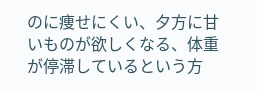のに痩せにくい、夕方に甘いものが欲しくなる、体重が停滞しているという方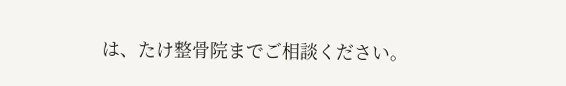は、たけ整骨院までご相談ください。